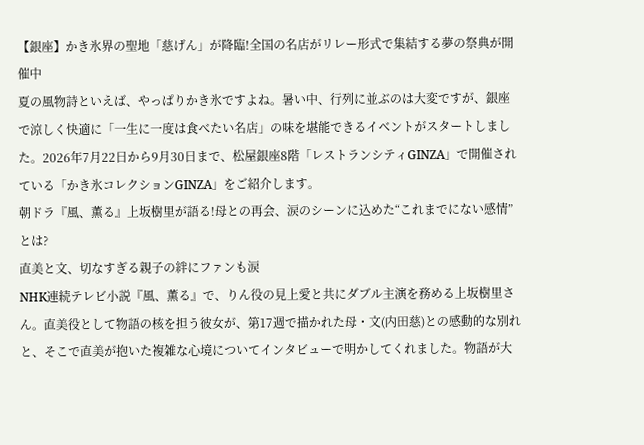【銀座】かき氷界の聖地「慈げん」が降臨!全国の名店がリレー形式で集結する夢の祭典が開催中
夏の風物詩といえば、やっぱりかき氷ですよね。暑い中、行列に並ぶのは大変ですが、銀座で涼しく快適に「一生に一度は食べたい名店」の味を堪能できるイベントがスタートしました。2026年7月22日から9月30日まで、松屋銀座8階「レストランシティGINZA」で開催されている「かき氷コレクションGINZA」をご紹介します。
朝ドラ『風、薫る』上坂樹里が語る!母との再会、涙のシーンに込めた“これまでにない感情”とは?
直美と文、切なすぎる親子の絆にファンも涙
NHK連続テレビ小説『風、薫る』で、りん役の見上愛と共にダブル主演を務める上坂樹里さん。直美役として物語の核を担う彼女が、第17週で描かれた母・文(内田慈)との感動的な別れと、そこで直美が抱いた複雑な心境についてインタビューで明かしてくれました。物語が大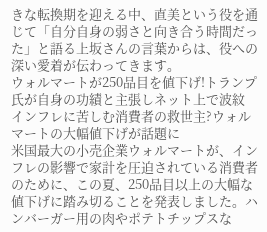きな転換期を迎える中、直美という役を通じて「自分自身の弱さと向き合う時間だった」と語る上坂さんの言葉からは、役への深い愛着が伝わってきます。
ウォルマートが250品目を値下げ!トランプ氏が自身の功績と主張しネット上で波紋
インフレに苦しむ消費者の救世主?ウォルマートの大幅値下げが話題に
米国最大の小売企業ウォルマートが、インフレの影響で家計を圧迫されている消費者のために、この夏、250品目以上の大幅な値下げに踏み切ることを発表しました。ハンバーガー用の肉やポテトチップスな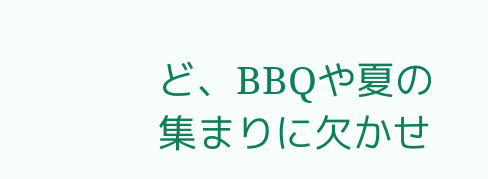ど、BBQや夏の集まりに欠かせ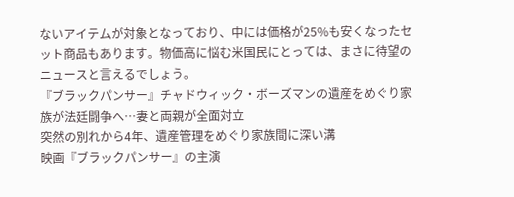ないアイテムが対象となっており、中には価格が25%も安くなったセット商品もあります。物価高に悩む米国民にとっては、まさに待望のニュースと言えるでしょう。
『ブラックパンサー』チャドウィック・ボーズマンの遺産をめぐり家族が法廷闘争へ…妻と両親が全面対立
突然の別れから4年、遺産管理をめぐり家族間に深い溝
映画『ブラックパンサー』の主演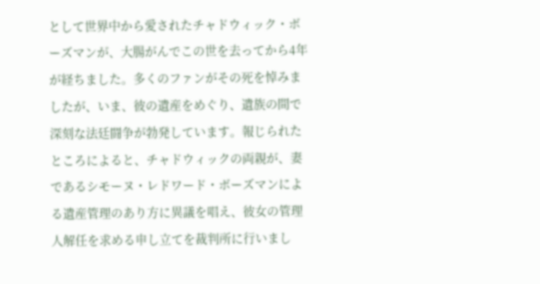として世界中から愛されたチャドウィック・ボーズマンが、大腸がんでこの世を去ってから4年が経ちました。多くのファンがその死を悼みましたが、いま、彼の遺産をめぐり、遺族の間で深刻な法廷闘争が勃発しています。報じられたところによると、チャドウィックの両親が、妻であるシモーヌ・レドワード・ボーズマンによる遺産管理のあり方に異議を唱え、彼女の管理人解任を求める申し立てを裁判所に行いまし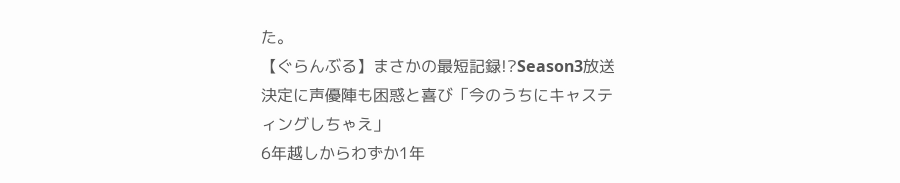た。
【ぐらんぶる】まさかの最短記録!?Season3放送決定に声優陣も困惑と喜び「今のうちにキャスティングしちゃえ」
6年越しからわずか1年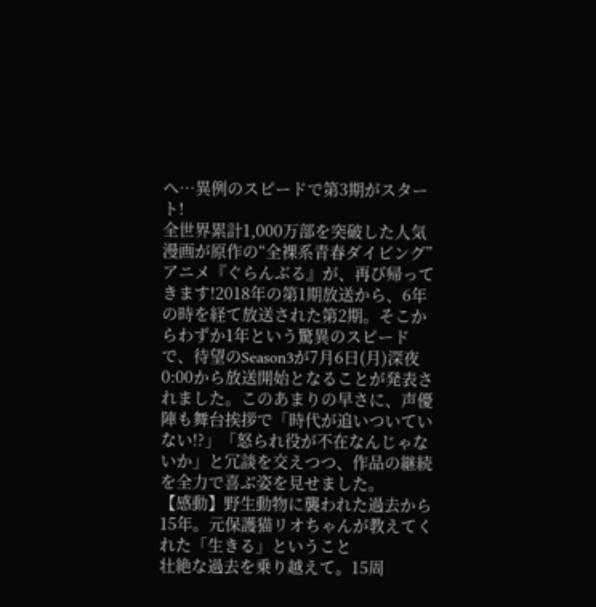へ…異例のスピードで第3期がスタート!
全世界累計1,000万部を突破した人気漫画が原作の“全裸系青春ダイビング”アニメ『ぐらんぶる』が、再び帰ってきます!2018年の第1期放送から、6年の時を経て放送された第2期。そこからわずか1年という驚異のスピードで、待望のSeason3が7月6日(月)深夜0:00から放送開始となることが発表されました。このあまりの早さに、声優陣も舞台挨拶で「時代が追いついていない!?」「怒られ役が不在なんじゃないか」と冗談を交えつつ、作品の継続を全力で喜ぶ姿を見せました。
【感動】野生動物に襲われた過去から15年。元保護猫リオちゃんが教えてくれた「生きる」ということ
壮絶な過去を乗り越えて。15周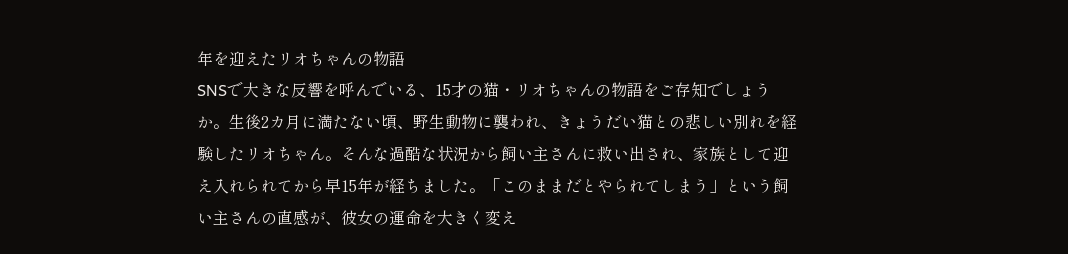年を迎えたリオちゃんの物語
SNSで大きな反響を呼んでいる、15才の猫・リオちゃんの物語をご存知でしょうか。生後2カ月に満たない頃、野生動物に襲われ、きょうだい猫との悲しい別れを経験したリオちゃん。そんな過酷な状況から飼い主さんに救い出され、家族として迎え入れられてから早15年が経ちました。「このままだとやられてしまう」という飼い主さんの直感が、彼女の運命を大きく変え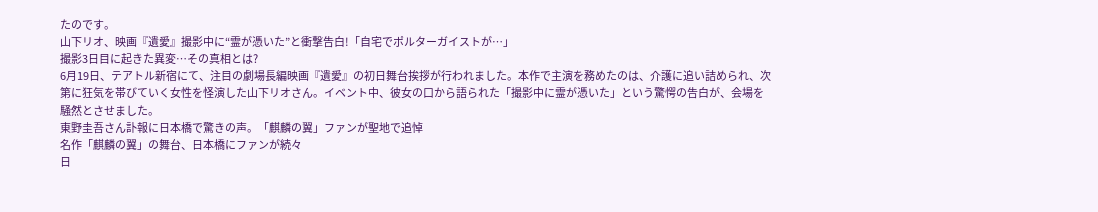たのです。
山下リオ、映画『遺愛』撮影中に“霊が憑いた”と衝撃告白!「自宅でポルターガイストが…」
撮影3日目に起きた異変…その真相とは?
6月19日、テアトル新宿にて、注目の劇場長編映画『遺愛』の初日舞台挨拶が行われました。本作で主演を務めたのは、介護に追い詰められ、次第に狂気を帯びていく女性を怪演した山下リオさん。イベント中、彼女の口から語られた「撮影中に霊が憑いた」という驚愕の告白が、会場を騒然とさせました。
東野圭吾さん訃報に日本橋で驚きの声。「麒麟の翼」ファンが聖地で追悼
名作「麒麟の翼」の舞台、日本橋にファンが続々
日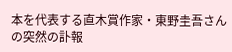本を代表する直木賞作家・東野圭吾さんの突然の訃報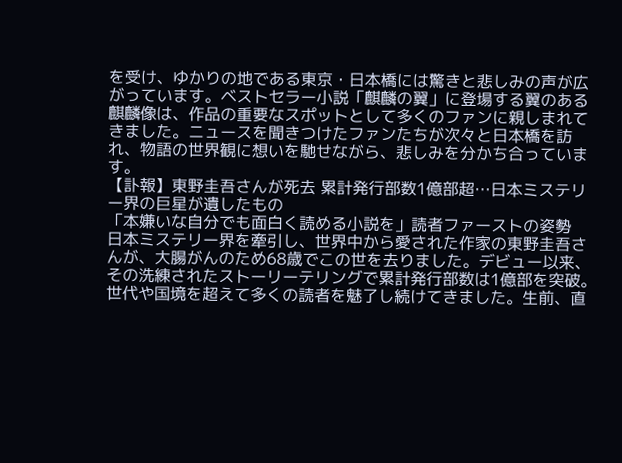を受け、ゆかりの地である東京・日本橋には驚きと悲しみの声が広がっています。ベストセラー小説「麒麟の翼」に登場する翼のある麒麟像は、作品の重要なスポットとして多くのファンに親しまれてきました。ニュースを聞きつけたファンたちが次々と日本橋を訪れ、物語の世界観に想いを馳せながら、悲しみを分かち合っています。
【訃報】東野圭吾さんが死去 累計発行部数1億部超…日本ミステリー界の巨星が遺したもの
「本嫌いな自分でも面白く読める小説を」読者ファーストの姿勢
日本ミステリー界を牽引し、世界中から愛された作家の東野圭吾さんが、大腸がんのため68歳でこの世を去りました。デビュー以来、その洗練されたストーリーテリングで累計発行部数は1億部を突破。世代や国境を超えて多くの読者を魅了し続けてきました。生前、直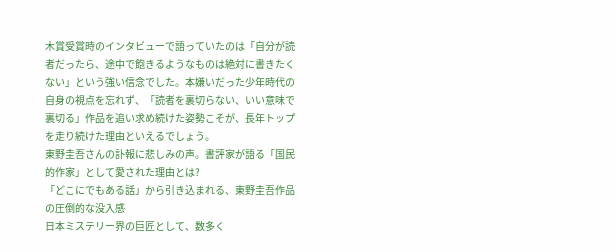木賞受賞時のインタビューで語っていたのは「自分が読者だったら、途中で飽きるようなものは絶対に書きたくない」という強い信念でした。本嫌いだった少年時代の自身の視点を忘れず、「読者を裏切らない、いい意味で裏切る」作品を追い求め続けた姿勢こそが、長年トップを走り続けた理由といえるでしょう。
東野圭吾さんの訃報に悲しみの声。書評家が語る「国民的作家」として愛された理由とは?
「どこにでもある話」から引き込まれる、東野圭吾作品の圧倒的な没入感
日本ミステリー界の巨匠として、数多く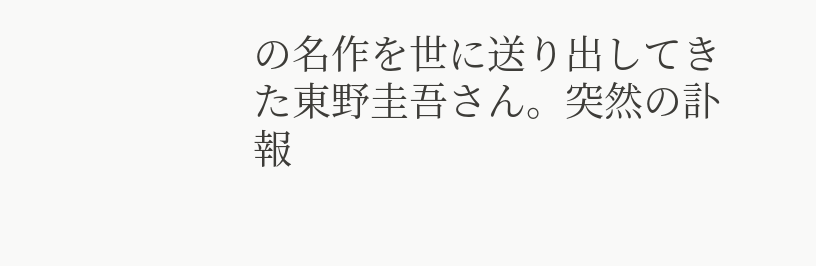の名作を世に送り出してきた東野圭吾さん。突然の訃報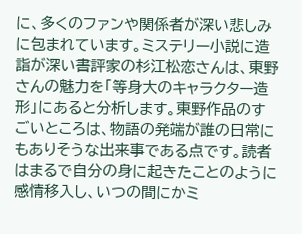に、多くのファンや関係者が深い悲しみに包まれています。ミステリー小説に造詣が深い書評家の杉江松恋さんは、東野さんの魅力を「等身大のキャラクター造形」にあると分析します。東野作品のすごいところは、物語の発端が誰の日常にもありそうな出来事である点です。読者はまるで自分の身に起きたことのように感情移入し、いつの間にかミ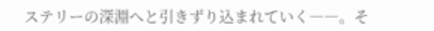ステリーの深淵へと引きずり込まれていく――。そ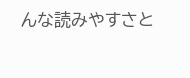んな読みやすさと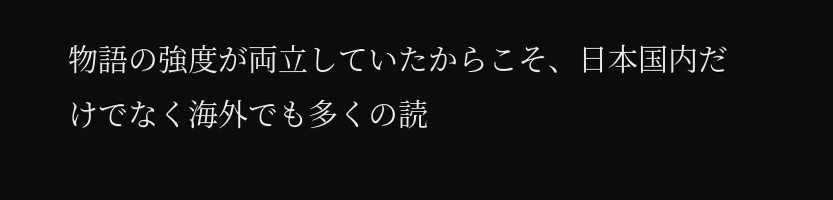物語の強度が両立していたからこそ、日本国内だけでなく海外でも多くの読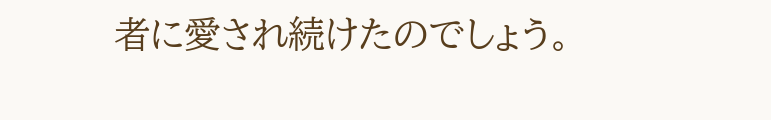者に愛され続けたのでしょう。